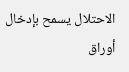الاحتلال يسمح بإدخال أوراق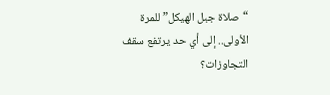“صلاة جبل الهيكل” للمرة الأولى.. إلى أي حد يرتفع سقف التجاوزات؟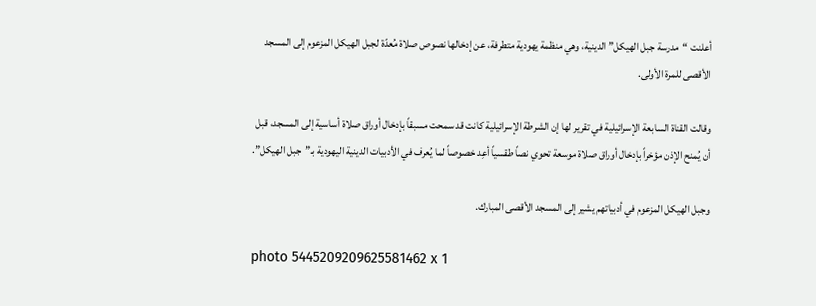أعلنت “مدرسة جبل الهيكل” الدينية، وهي منظمة يهودية متطرفة، عن إدخالها نصوص صلاة مُعدّة لجبل الهيكل المزعوم إلى المسجد الأقصى للمرة الأولى.

وقالت القناة السابعة الإسرائيلية في تقرير لها إن الشرطة الإسرائيلية كانت قد سمحت مسبقاً بإدخال أوراق صلاة أساسية إلى المسجد، قبل أن يُمنح الإذن مؤخراً بإدخال أوراق صلاة موسعة تحوي نصاً طقسياً أعِد خصوصاً لما يُعرف في الأدبيات الدينية اليهودية بـ”جبل الهيكل”.

وجبل الهيكل المزعوم في أدبياتهم يشير إلى المسجد الأقصى المبارك.

photo 5445209209625581462 x 1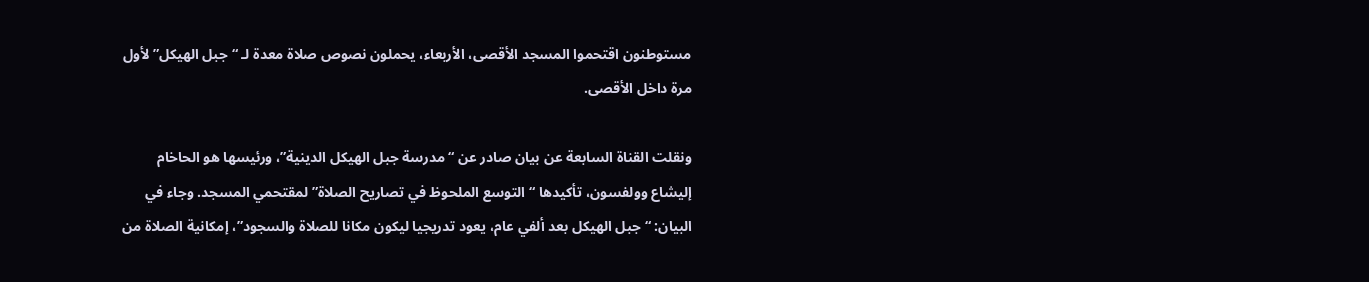مستوطنون اقتحموا المسجد الأقصى، الأربعاء، يحملون نصوص صلاة معدة لـ “جبل الهيكل” لأول مرة داخل الأقصى.

ونقلت القناة السابعة عن بيان صادر عن “مدرسة جبل الهيكل الدينية”، ورئيسها هو الحاخام إليشاع وولفسون، تأكيدها “التوسع الملحوظ في تصاريح الصلاة” لمقتحمي المسجد. وجاء في البيان: “جبل الهيكل بعد ألفي عام، يعود تدريجيا ليكون مكانا للصلاة والسجود”، إمكانية الصلاة من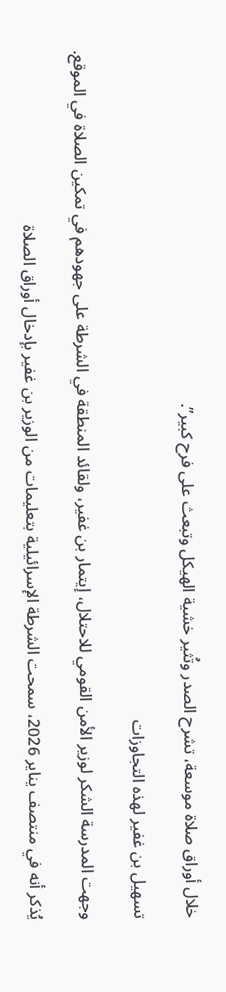خلال أوراق صلاة موسعة، تشرح الصدر وتُثير خشية الهيكل وتبعث على فرح كبير”.

تسهيل بن غفير لهذه التجاوزات

وجهت المدرسة الشكر لوزير الأمن القومي للاحتلال، إيتمار بن غفير، ولقائد المنطقة في الشرطة على جهودهم في تمكين الصلاة في الموقع.

يُذكر أنه في منتصف يناير 2026، سمحت الشرطة الإسرائيلية بتعليمات من الوزير بن غفير بإدخال أوراق الصلاة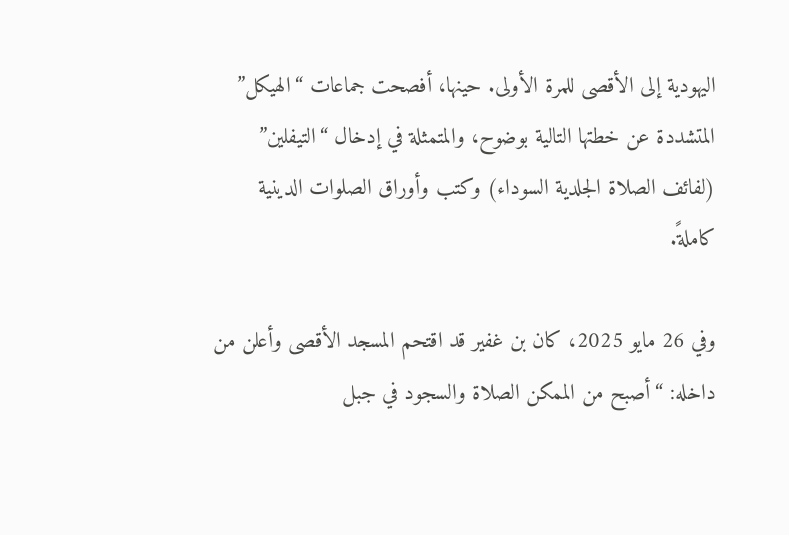اليهودية إلى الأقصى للمرة الأولى. حينها، أفصحت جماعات “الهيكل” المتشددة عن خطتها التالية بوضوح، والمتمثلة في إدخال “التيفلين” (لفائف الصلاة الجلدية السوداء) وكتب وأوراق الصلوات الدينية كاملةً.

وفي 26 مايو 2025، كان بن غفير قد اقتحم المسجد الأقصى وأعلن من داخله: “أصبح من الممكن الصلاة والسجود في جبل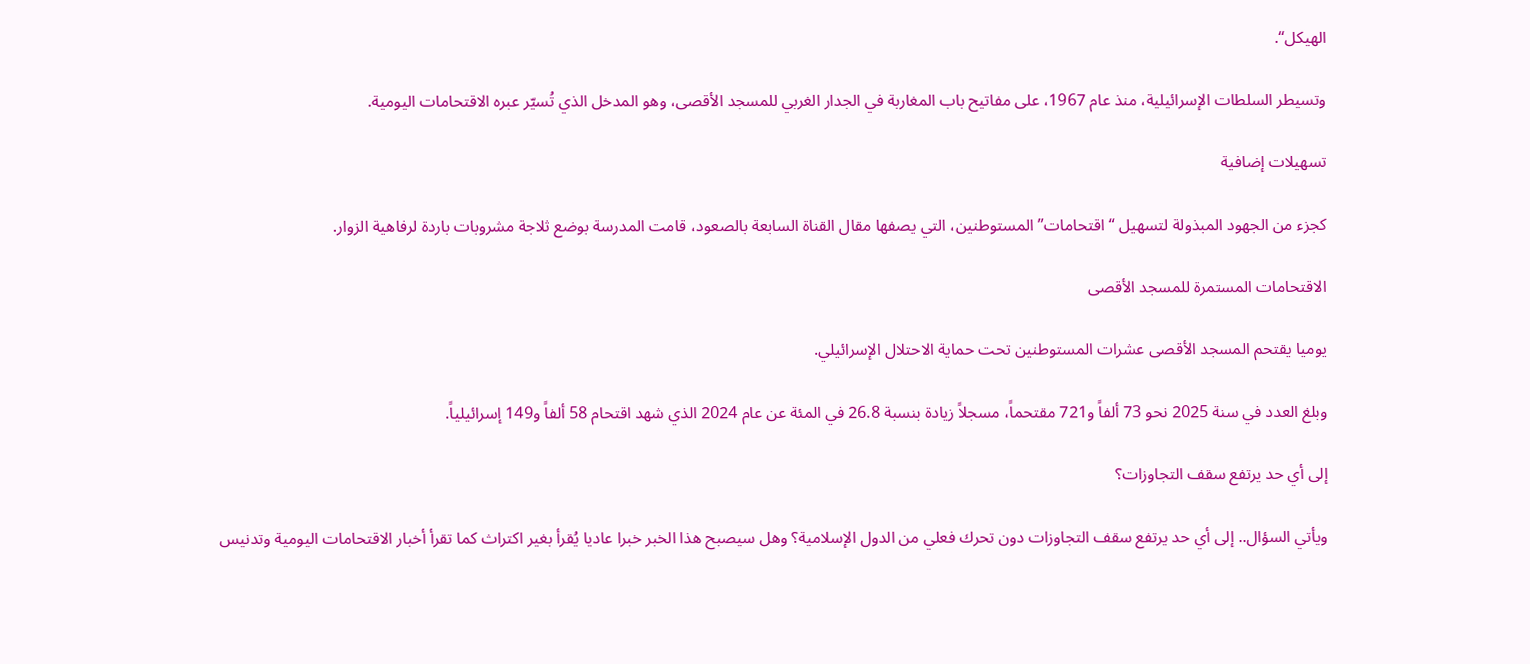الهيكل“.

وتسيطر السلطات الإسرائيلية، منذ عام 1967، على مفاتيح باب المغاربة في الجدار الغربي للمسجد الأقصى، وهو المدخل الذي تُسيّر عبره الاقتحامات اليومية.

تسهيلات إضافية

كجزء من الجهود المبذولة لتسهيل “اقتحامات” المستوطنين، التي يصفها مقال القناة السابعة بالصعود، قامت المدرسة بوضع ثلاجة مشروبات باردة لرفاهية الزوار.

الاقتحامات المستمرة للمسجد الأقصى

يوميا يقتحم المسجد الأقصى عشرات المستوطنين تحت حماية الاحتلال الإسرائيلي.

وبلغ العدد في سنة 2025 نحو 73 ألفاً و721 مقتحماً، مسجلاً زيادة بنسبة 26.8 في المئة عن عام 2024 الذي شهد اقتحام 58 ألفاً و149 إسرائيلياً.

إلى أي حد يرتفع سقف التجاوزات؟

ويأتي السؤال.. إلى أي حد يرتفع سقف التجاوزات دون تحرك فعلي من الدول الإسلامية؟ وهل سيصبح هذا الخبر خبرا عاديا يُقرأ بغير اكتراث كما تقرأ أخبار الاقتحامات اليومية وتدنيس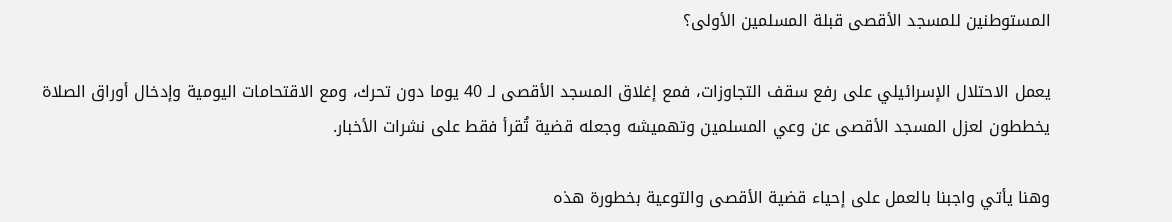المستوطنين للمسجد الأقصى قبلة المسلمين الأولى؟

يعمل الاحتلال الإسرائيلي على رفع سقف التجاوزات، فمع إغلاق المسجد الأقصى لـ 40 يوما دون تحرك، ومع الاقتحامات اليومية وإدخال أوراق الصلاة يخططون لعزل المسجد الأقصى عن وعي المسلمين وتهميشه وجعله قضية تُقرأ فقط على نشرات الأخبار.

وهنا يأتي واجبنا بالعمل على إحياء قضية الأقصى والتوعية بخطورة هذه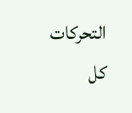التحركات كل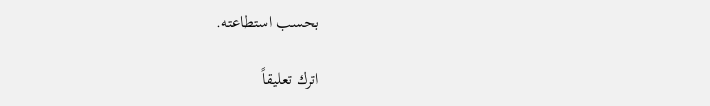بحسب استطاعته.

اترك تعليقاً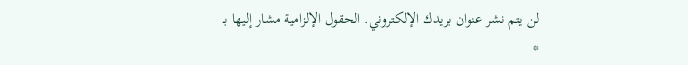لن يتم نشر عنوان بريدك الإلكتروني. الحقول الإلزامية مشار إليها بـ *